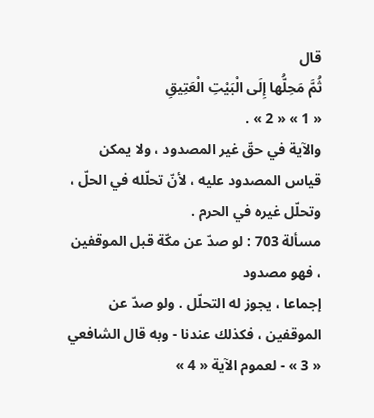قال
ثُمَّ مَحِلُّها إِلَى الْبَيْتِ الْعَتِيقِ
« 1 » « 2 » .
والآية في حقّ غير المصدود ، ولا يمكن قياس المصدود عليه ، لأنّ تحلّله في الحلّ ، وتحلّل غيره في الحرم .
مسألة 703 : لو صدّ عن مكّة قبل الموقفين ، فهو مصدود
إجماعا ، يجوز له التحلّل . ولو صدّ عن الموقفين ، فكذلك عندنا - وبه قال الشافعي « 3 » - لعموم الآية « 4 »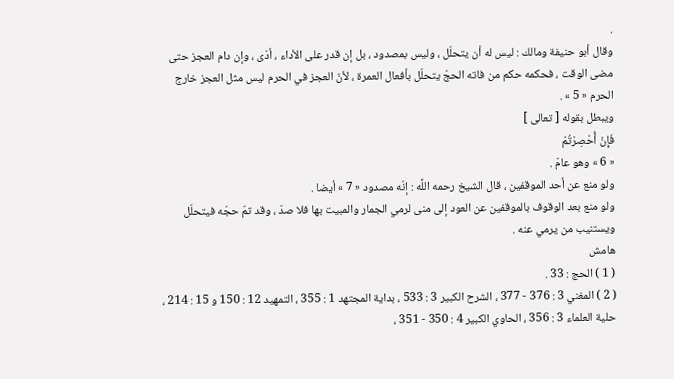.
وقال أبو حنيفة ومالك : ليس له أن يتحلّل ، وليس بمصدود ، بل إن قدر على الأداء ، أدّى ، وإن دام العجز حتى مضى الوقت ، فحكمه حكم من فاته الحجّ يتحلّل بأفعال العمرة ، لأنّ العجز في الحرم ليس مثل العجز خارج الحرم « 5 » .
ويبطل بقوله [ تعالى ]
فَإِنْ أُحْصِرْتُمْ
« 6 » وهو عامّ .
ولو منع عن أحد الموقفين ، قال الشيخ رحمه اللَّه : إنّه مصدود « 7 » أيضا .
ولو منع بعد الوقوف بالموقفين عن العود إلى منى لرمي الجمار والمبيت بها فلا صدّ ، وقد تمّ حجّه فيتحلّل ويستنيب من يرمي عنه .
هامش
( 1 ) الحج : 33 .
( 2 ) المغني 3 : 376 - 377 ، الشرح الكبير 3 : 533 ، بداية المجتهد 1 : 355 ، التمهيد 12 : 150 و 15 : 214 ، حلية العلماء 3 : 356 ، الحاوي الكبير 4 : 350 - 351 ،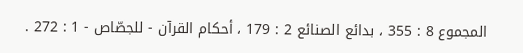المجموع 8 : 355 ، بدائع الصنائع 2 : 179 ، أحكام القرآن - للجصّاص - 1 : 272 .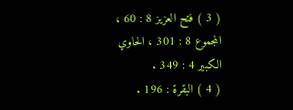( 3 ) فتح العزيز 8 : 60 ، المجموع 8 : 301 ، الحاوي الكبير 4 : 349 .
( 4 ) البقرة : 196 .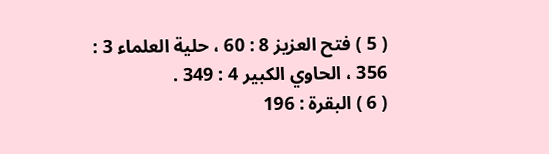( 5 ) فتح العزيز 8 : 60 ، حلية العلماء 3 : 356 ، الحاوي الكبير 4 : 349 .
( 6 ) البقرة : 196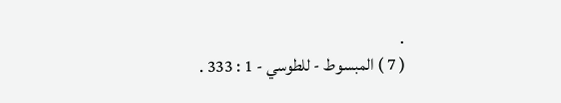.
( 7 ) المبسوط - للطوسي - 1 : 333 .